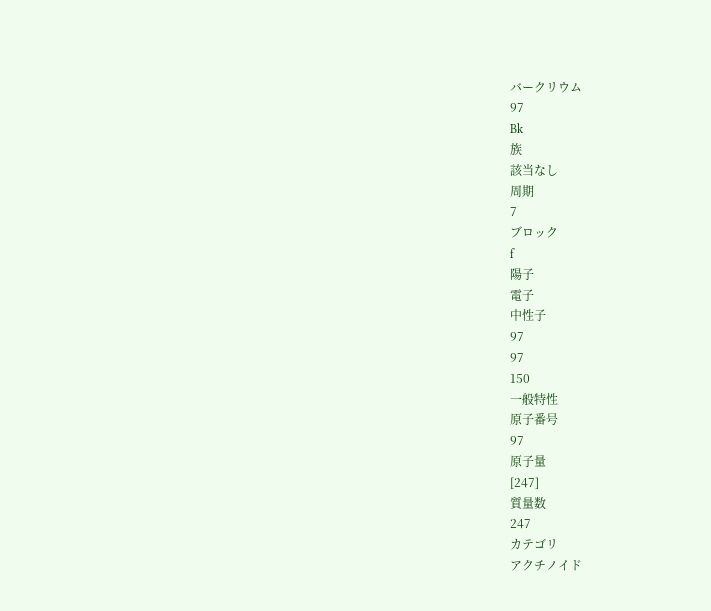バークリウム
97
Bk
族
該当なし
周期
7
ブロック
f
陽子
電子
中性子
97
97
150
一般特性
原子番号
97
原子量
[247]
質量数
247
カテゴリ
アクチノイド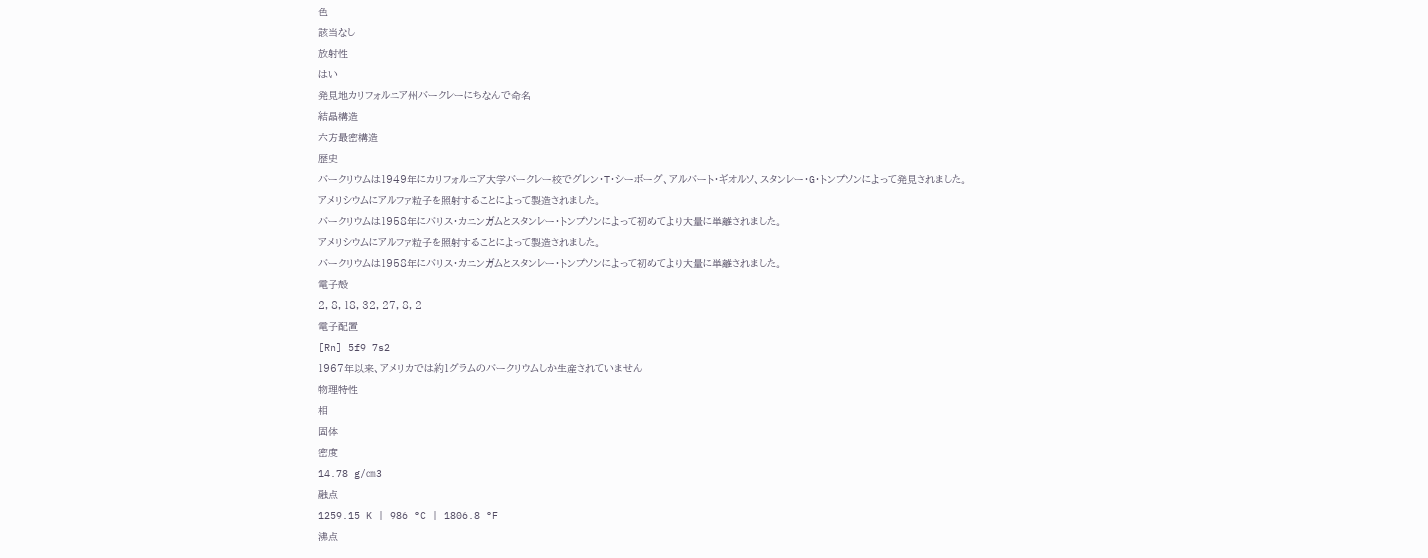色
該当なし
放射性
はい
発見地カリフォルニア州バークレーにちなんで命名
結晶構造
六方最密構造
歴史
バークリウムは1949年にカリフォルニア大学バークレー校でグレン・T・シーボーグ、アルバート・ギオルソ、スタンレー・G・トンプソンによって発見されました。
アメリシウムにアルファ粒子を照射することによって製造されました。
バークリウムは1958年にバリス・カニンガムとスタンレー・トンプソンによって初めてより大量に単離されました。
アメリシウムにアルファ粒子を照射することによって製造されました。
バークリウムは1958年にバリス・カニンガムとスタンレー・トンプソンによって初めてより大量に単離されました。
電子殻
2, 8, 18, 32, 27, 8, 2
電子配置
[Rn] 5f9 7s2
1967年以来、アメリカでは約1グラムのバークリウムしか生産されていません
物理特性
相
固体
密度
14.78 g/㎝3
融点
1259.15 K | 986 °C | 1806.8 °F
沸点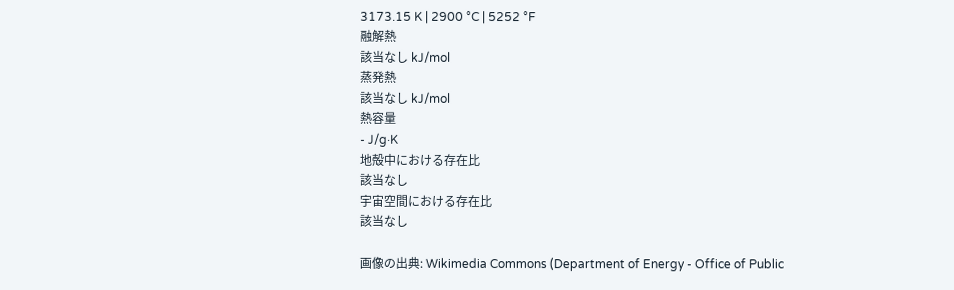3173.15 K | 2900 °C | 5252 °F
融解熱
該当なし kJ/mol
蒸発熱
該当なし kJ/mol
熱容量
- J/g·K
地殻中における存在比
該当なし
宇宙空間における存在比
該当なし

画像の出典: Wikimedia Commons (Department of Energy - Office of Public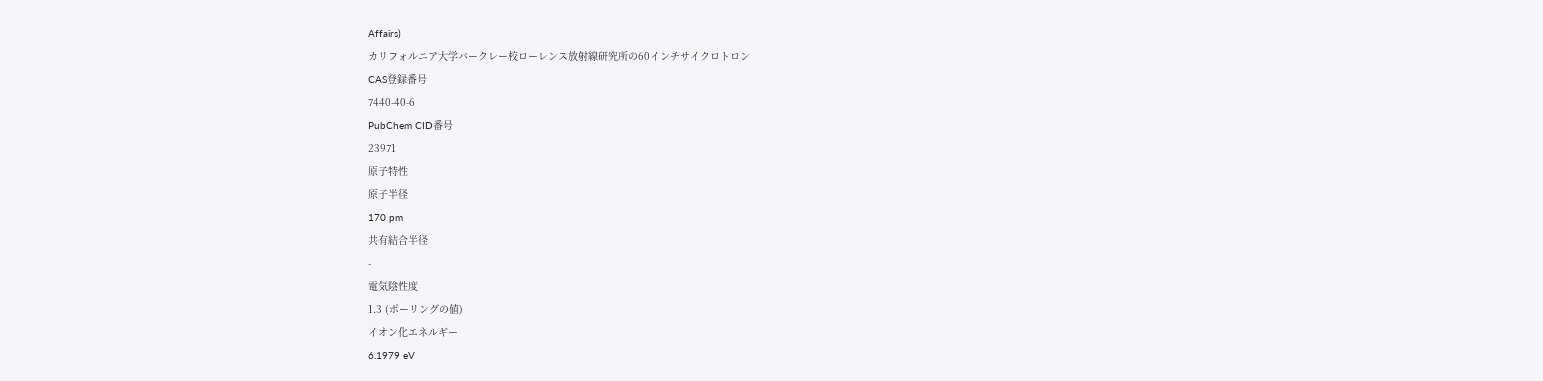Affairs)
カリフォルニア大学バークレー校ローレンス放射線研究所の60インチサイクロトロン
CAS登録番号
7440-40-6
PubChem CID番号
23971
原子特性
原子半径
170 pm
共有結合半径
-
電気陰性度
1.3 (ポーリングの値)
イオン化エネルギー
6.1979 eV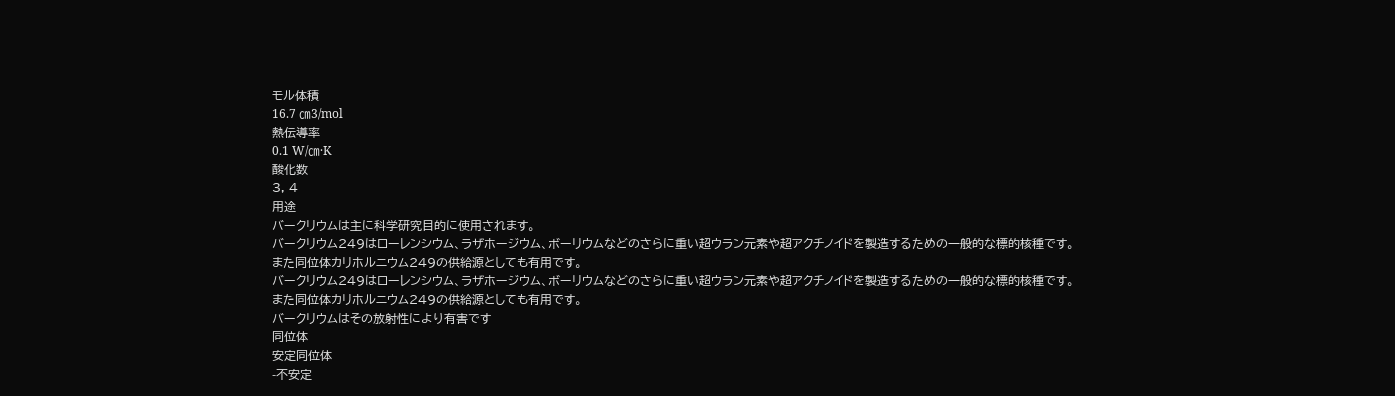モル体積
16.7 ㎝3/mol
熱伝導率
0.1 W/㎝·K
酸化数
3, 4
用途
バークリウムは主に科学研究目的に使用されます。
バークリウム249はローレンシウム、ラザホージウム、ボーリウムなどのさらに重い超ウラン元素や超アクチノイドを製造するための一般的な標的核種です。
また同位体カリホルニウム249の供給源としても有用です。
バークリウム249はローレンシウム、ラザホージウム、ボーリウムなどのさらに重い超ウラン元素や超アクチノイドを製造するための一般的な標的核種です。
また同位体カリホルニウム249の供給源としても有用です。
バークリウムはその放射性により有害です
同位体
安定同位体
-不安定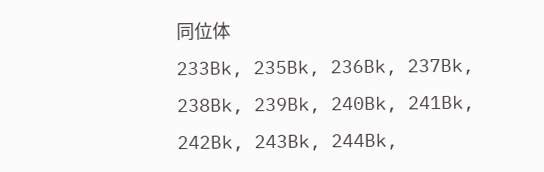同位体
233Bk, 235Bk, 236Bk, 237Bk, 238Bk, 239Bk, 240Bk, 241Bk, 242Bk, 243Bk, 244Bk,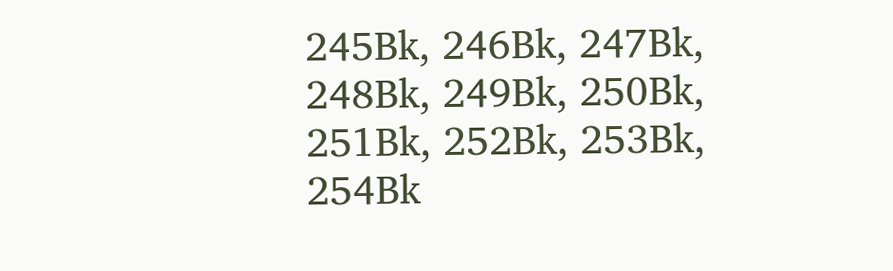245Bk, 246Bk, 247Bk, 248Bk, 249Bk, 250Bk, 251Bk, 252Bk, 253Bk, 254Bk